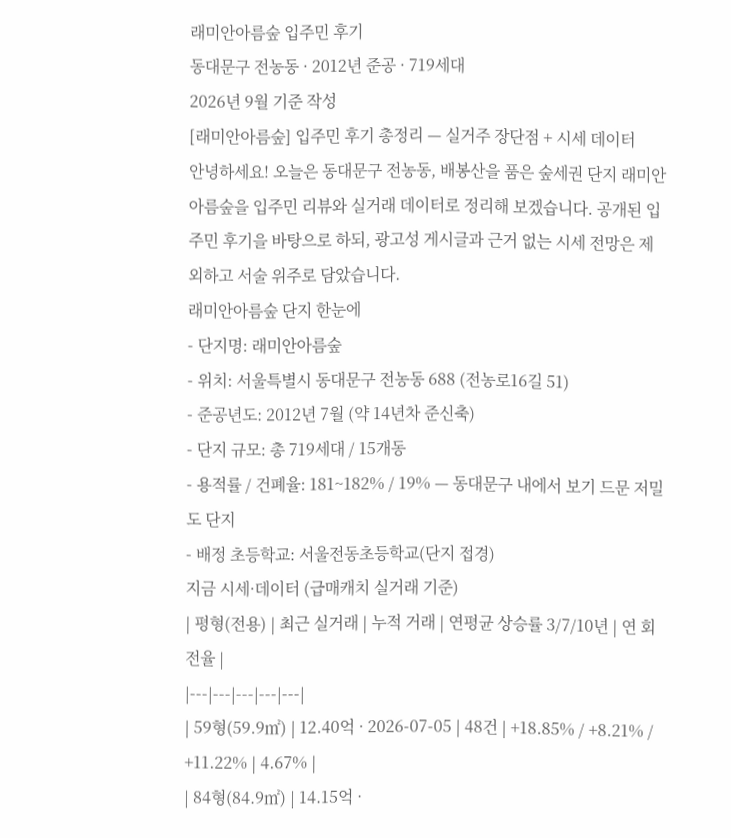래미안아름숲 입주민 후기
동대문구 전농동 · 2012년 준공 · 719세대
2026년 9월 기준 작성
[래미안아름숲] 입주민 후기 총정리 — 실거주 장단점 + 시세 데이터
안녕하세요! 오늘은 동대문구 전농동, 배봉산을 품은 숲세권 단지 래미안아름숲을 입주민 리뷰와 실거래 데이터로 정리해 보겠습니다. 공개된 입주민 후기을 바탕으로 하되, 광고성 게시글과 근거 없는 시세 전망은 제외하고 서술 위주로 담았습니다.
래미안아름숲 단지 한눈에
- 단지명: 래미안아름숲
- 위치: 서울특별시 동대문구 전농동 688 (전농로16길 51)
- 준공년도: 2012년 7월 (약 14년차 준신축)
- 단지 규모: 총 719세대 / 15개동
- 용적률 / 건폐율: 181~182% / 19% — 동대문구 내에서 보기 드문 저밀도 단지
- 배정 초등학교: 서울전동초등학교(단지 접경)
지금 시세·데이터 (급매캐치 실거래 기준)
| 평형(전용) | 최근 실거래 | 누적 거래 | 연평균 상승률 3/7/10년 | 연 회전율 |
|---|---|---|---|---|
| 59형(59.9㎡) | 12.40억 · 2026-07-05 | 48건 | +18.85% / +8.21% / +11.22% | 4.67% |
| 84형(84.9㎡) | 14.15억 ·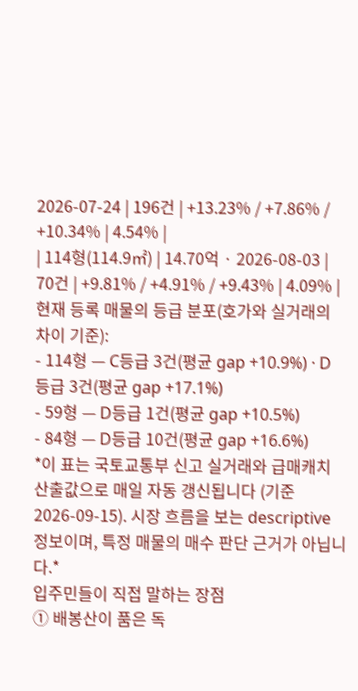2026-07-24 | 196건 | +13.23% / +7.86% / +10.34% | 4.54% |
| 114형(114.9㎡) | 14.70억 · 2026-08-03 | 70건 | +9.81% / +4.91% / +9.43% | 4.09% |
현재 등록 매물의 등급 분포(호가와 실거래의 차이 기준):
- 114형 — C등급 3건(평균 gap +10.9%) · D등급 3건(평균 gap +17.1%)
- 59형 — D등급 1건(평균 gap +10.5%)
- 84형 — D등급 10건(평균 gap +16.6%)
*이 표는 국토교통부 신고 실거래와 급매캐치 산출값으로 매일 자동 갱신됩니다 (기준 2026-09-15). 시장 흐름을 보는 descriptive 정보이며, 특정 매물의 매수 판단 근거가 아닙니다.*
입주민들이 직접 말하는 장점
① 배봉산이 품은 독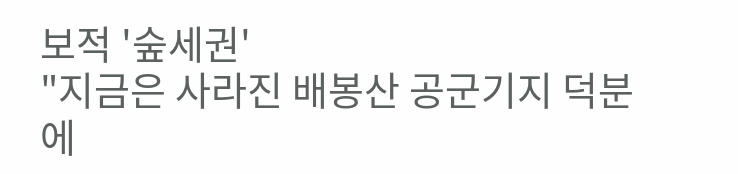보적 '숲세권'
"지금은 사라진 배봉산 공군기지 덕분에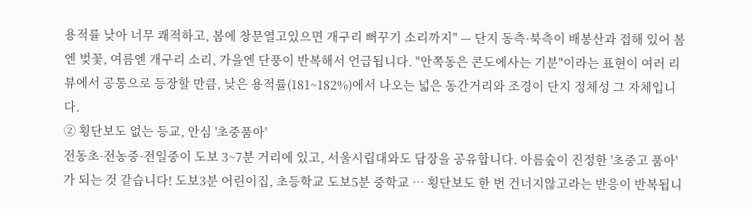용적률 낮아 너무 쾌적하고, 봄에 창문열고있으면 개구리 뻐꾸기 소리까지" — 단지 동측·북측이 배봉산과 접해 있어 봄엔 벚꽃, 여름엔 개구리 소리, 가을엔 단풍이 반복해서 언급됩니다. "안쪽동은 콘도에사는 기분"이라는 표현이 여러 리뷰에서 공통으로 등장할 만큼, 낮은 용적률(181~182%)에서 나오는 넓은 동간거리와 조경이 단지 정체성 그 자체입니다.
② 횡단보도 없는 등교, 안심 '초중품아'
전동초·전농중·전일중이 도보 3~7분 거리에 있고, 서울시립대와도 담장을 공유합니다. 아름숲이 진정한 '초중고 품아'가 되는 것 같습니다! 도보3분 어린이집, 초등학교 도보5분 중학교 … 횡단보도 한 번 건너지않고라는 반응이 반복됩니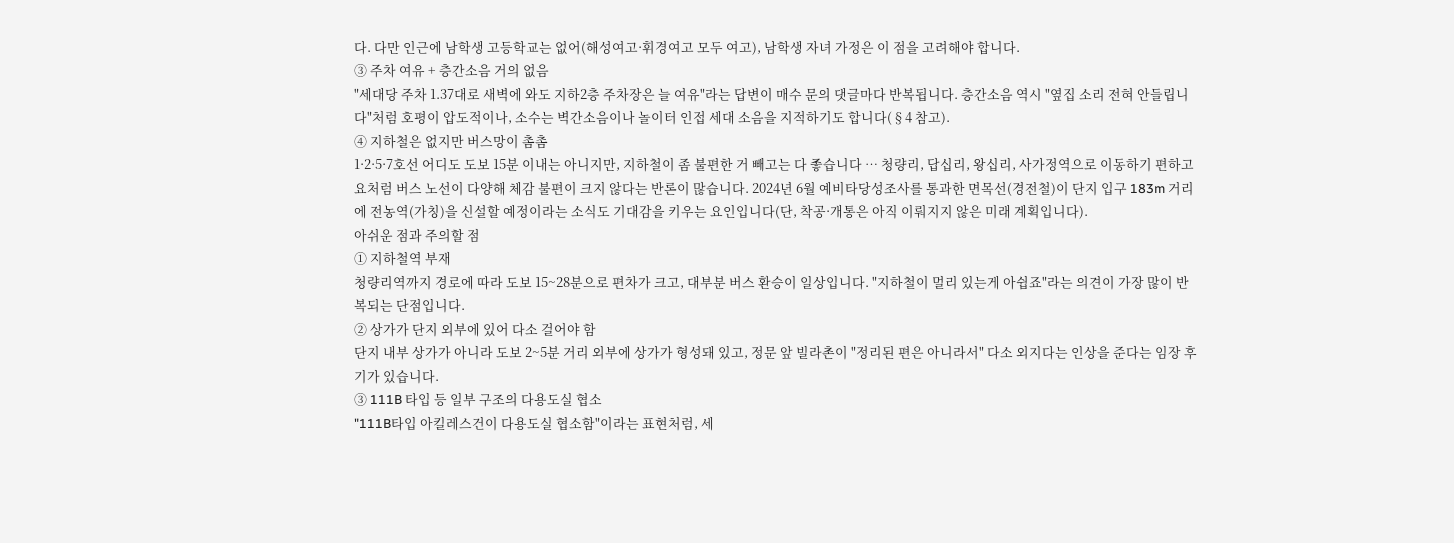다. 다만 인근에 남학생 고등학교는 없어(해성여고·휘경여고 모두 여고), 남학생 자녀 가정은 이 점을 고려해야 합니다.
③ 주차 여유 + 층간소음 거의 없음
"세대당 주차 1.37대로 새벽에 와도 지하2층 주차장은 늘 여유"라는 답변이 매수 문의 댓글마다 반복됩니다. 층간소음 역시 "옆집 소리 전혀 안들립니다"처럼 호평이 압도적이나, 소수는 벽간소음이나 놀이터 인접 세대 소음을 지적하기도 합니다(§4 참고).
④ 지하철은 없지만 버스망이 촘촘
1·2·5·7호선 어디도 도보 15분 이내는 아니지만, 지하철이 좀 불편한 거 빼고는 다 좋습니다 … 청량리, 답십리, 왕십리, 사가정역으로 이동하기 편하고요처럼 버스 노선이 다양해 체감 불편이 크지 않다는 반론이 많습니다. 2024년 6월 예비타당성조사를 통과한 면목선(경전철)이 단지 입구 183m 거리에 전농역(가칭)을 신설할 예정이라는 소식도 기대감을 키우는 요인입니다(단, 착공·개통은 아직 이뤄지지 않은 미래 계획입니다).
아쉬운 점과 주의할 점
① 지하철역 부재
청량리역까지 경로에 따라 도보 15~28분으로 편차가 크고, 대부분 버스 환승이 일상입니다. "지하철이 멀리 있는게 아쉽죠"라는 의견이 가장 많이 반복되는 단점입니다.
② 상가가 단지 외부에 있어 다소 걸어야 함
단지 내부 상가가 아니라 도보 2~5분 거리 외부에 상가가 형성돼 있고, 정문 앞 빌라촌이 "정리된 편은 아니라서" 다소 외지다는 인상을 준다는 임장 후기가 있습니다.
③ 111B 타입 등 일부 구조의 다용도실 협소
"111B타입 아킬레스건이 다용도실 협소함"이라는 표현처럼, 세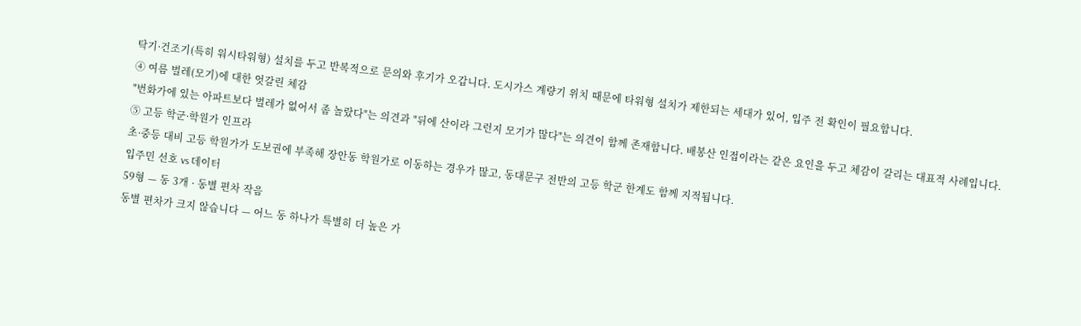탁기·건조기(특히 워시타워형) 설치를 두고 반복적으로 문의와 후기가 오갑니다. 도시가스 계량기 위치 때문에 타워형 설치가 제한되는 세대가 있어, 입주 전 확인이 필요합니다.
④ 여름 벌레(모기)에 대한 엇갈린 체감
"번화가에 있는 아파트보다 벌레가 없어서 좀 놀랐다"는 의견과 "뒤에 산이라 그런지 모기가 많다"는 의견이 함께 존재합니다. 배봉산 인접이라는 같은 요인을 두고 체감이 갈리는 대표적 사례입니다.
⑤ 고등 학군·학원가 인프라
초·중등 대비 고등 학원가가 도보권에 부족해 장안동 학원가로 이동하는 경우가 많고, 동대문구 전반의 고등 학군 한계도 함께 지적됩니다.
입주민 선호 vs 데이터
59형 — 동 3개 · 동별 편차 작음
동별 편차가 크지 않습니다 — 어느 동 하나가 특별히 더 높은 가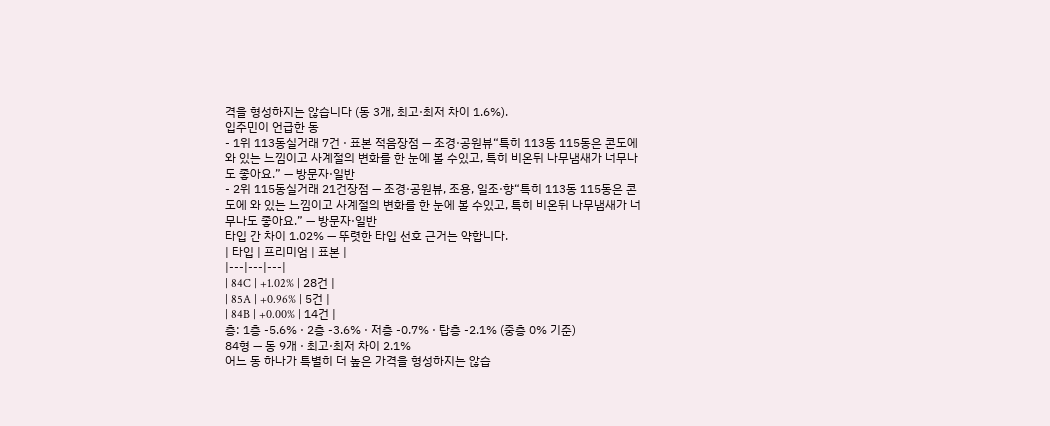격을 형성하지는 않습니다 (동 3개, 최고·최저 차이 1.6%).
입주민이 언급한 동
- 1위 113동실거래 7건 · 표본 적음장점 — 조경·공원뷰“특히 113동 115동은 콘도에 와 있는 느낌이고 사계절의 변화를 한 눈에 볼 수있고, 특히 비온뒤 나무냄새가 너무나도 좋아요.” — 방문자·일반
- 2위 115동실거래 21건장점 — 조경·공원뷰, 조용, 일조·향“특히 113동 115동은 콘도에 와 있는 느낌이고 사계절의 변화를 한 눈에 볼 수있고, 특히 비온뒤 나무냄새가 너무나도 좋아요.” — 방문자·일반
타입 간 차이 1.02% — 뚜렷한 타입 선호 근거는 약합니다.
| 타입 | 프리미엄 | 표본 |
|---|---|---|
| 84C | +1.02% | 28건 |
| 85A | +0.96% | 5건 |
| 84B | +0.00% | 14건 |
층: 1층 -5.6% · 2층 -3.6% · 저층 -0.7% · 탑층 -2.1% (중층 0% 기준)
84형 — 동 9개 · 최고·최저 차이 2.1%
어느 동 하나가 특별히 더 높은 가격을 형성하지는 않습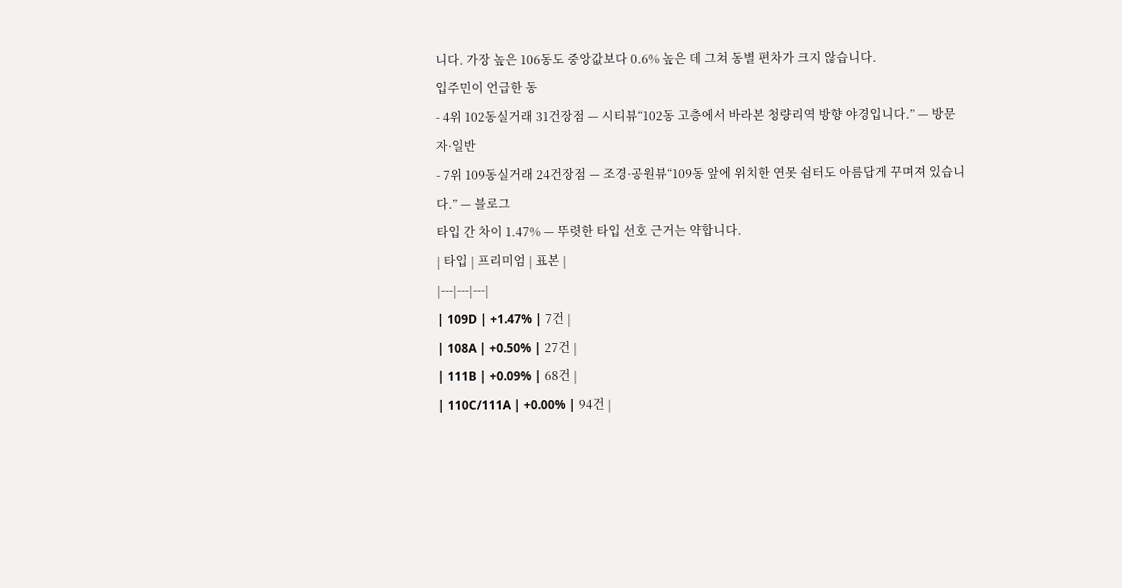니다. 가장 높은 106동도 중앙값보다 0.6% 높은 데 그쳐 동별 편차가 크지 않습니다.
입주민이 언급한 동
- 4위 102동실거래 31건장점 — 시티뷰“102동 고층에서 바라본 청량리역 방향 야경입니다.” — 방문자·일반
- 7위 109동실거래 24건장점 — 조경·공원뷰“109동 앞에 위치한 연못 쉼터도 아름답게 꾸며져 있습니다.” — 블로그
타입 간 차이 1.47% — 뚜렷한 타입 선호 근거는 약합니다.
| 타입 | 프리미엄 | 표본 |
|---|---|---|
| 109D | +1.47% | 7건 |
| 108A | +0.50% | 27건 |
| 111B | +0.09% | 68건 |
| 110C/111A | +0.00% | 94건 |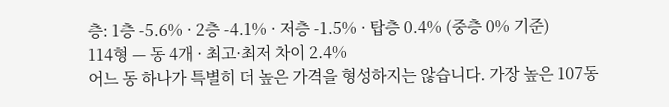층: 1층 -5.6% · 2층 -4.1% · 저층 -1.5% · 탑층 0.4% (중층 0% 기준)
114형 — 동 4개 · 최고·최저 차이 2.4%
어느 동 하나가 특별히 더 높은 가격을 형성하지는 않습니다. 가장 높은 107동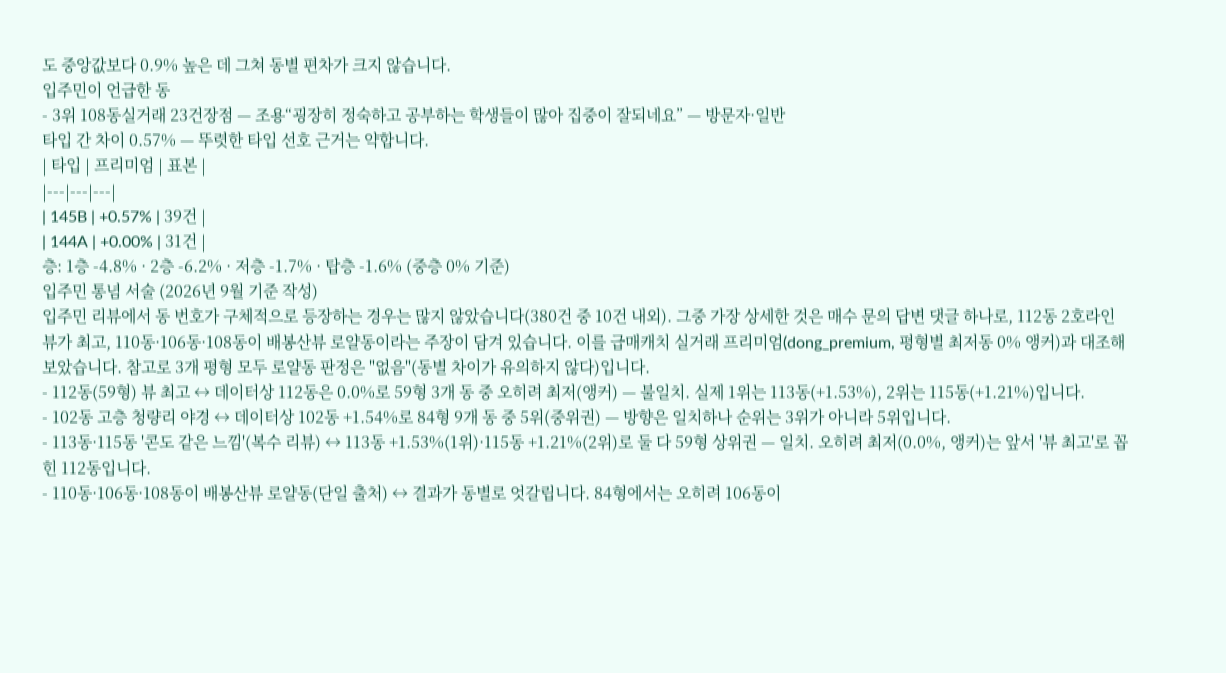도 중앙값보다 0.9% 높은 데 그쳐 동별 편차가 크지 않습니다.
입주민이 언급한 동
- 3위 108동실거래 23건장점 — 조용“굉장히 정숙하고 공부하는 학생들이 많아 집중이 잘되네요” — 방문자·일반
타입 간 차이 0.57% — 뚜렷한 타입 선호 근거는 약합니다.
| 타입 | 프리미엄 | 표본 |
|---|---|---|
| 145B | +0.57% | 39건 |
| 144A | +0.00% | 31건 |
층: 1층 -4.8% · 2층 -6.2% · 저층 -1.7% · 탑층 -1.6% (중층 0% 기준)
입주민 통념 서술 (2026년 9월 기준 작성)
입주민 리뷰에서 동 번호가 구체적으로 등장하는 경우는 많지 않았습니다(380건 중 10건 내외). 그중 가장 상세한 것은 매수 문의 답변 댓글 하나로, 112동 2호라인 뷰가 최고, 110동·106동·108동이 배봉산뷰 로얄동이라는 주장이 담겨 있습니다. 이를 급매캐치 실거래 프리미엄(dong_premium, 평형별 최저동 0% 앵커)과 대조해 보았습니다. 참고로 3개 평형 모두 로얄동 판정은 "없음"(동별 차이가 유의하지 않다)입니다.
- 112동(59형) 뷰 최고 ↔ 데이터상 112동은 0.0%로 59형 3개 동 중 오히려 최저(앵커) — 불일치. 실제 1위는 113동(+1.53%), 2위는 115동(+1.21%)입니다.
- 102동 고층 청량리 야경 ↔ 데이터상 102동 +1.54%로 84형 9개 동 중 5위(중위권) — 방향은 일치하나 순위는 3위가 아니라 5위입니다.
- 113동·115동 '콘도 같은 느낌'(복수 리뷰) ↔ 113동 +1.53%(1위)·115동 +1.21%(2위)로 둘 다 59형 상위권 — 일치. 오히려 최저(0.0%, 앵커)는 앞서 '뷰 최고'로 꼽힌 112동입니다.
- 110동·106동·108동이 배봉산뷰 로얄동(단일 출처) ↔ 결과가 동별로 엇갈립니다. 84형에서는 오히려 106동이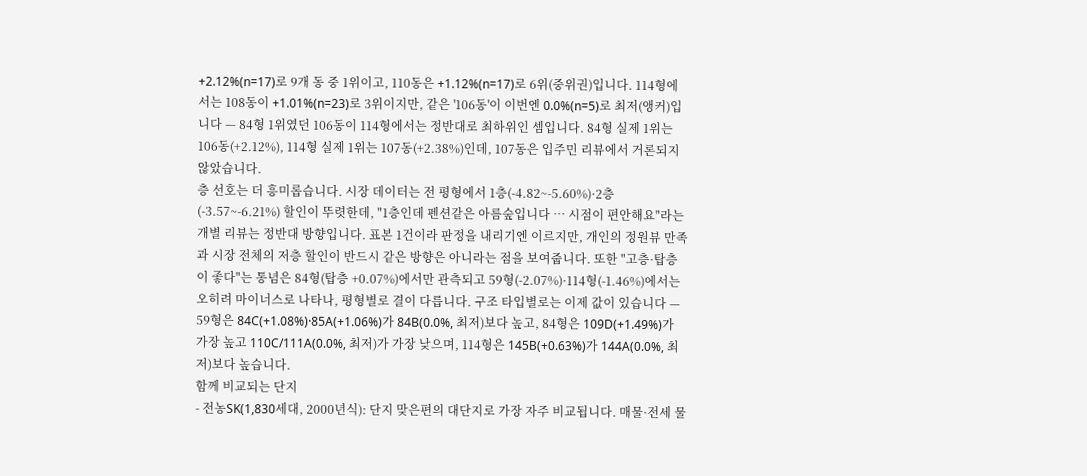+2.12%(n=17)로 9개 동 중 1위이고, 110동은 +1.12%(n=17)로 6위(중위권)입니다. 114형에서는 108동이 +1.01%(n=23)로 3위이지만, 같은 '106동'이 이번엔 0.0%(n=5)로 최저(앵커)입니다 — 84형 1위였던 106동이 114형에서는 정반대로 최하위인 셈입니다. 84형 실제 1위는 106동(+2.12%), 114형 실제 1위는 107동(+2.38%)인데, 107동은 입주민 리뷰에서 거론되지 않았습니다.
층 선호는 더 흥미롭습니다. 시장 데이터는 전 평형에서 1층(-4.82~-5.60%)·2층(-3.57~-6.21%) 할인이 뚜렷한데, "1층인데 펜션같은 아름숲입니다 … 시점이 편안해요"라는 개별 리뷰는 정반대 방향입니다. 표본 1건이라 판정을 내리기엔 이르지만, 개인의 정원뷰 만족과 시장 전체의 저층 할인이 반드시 같은 방향은 아니라는 점을 보여줍니다. 또한 "고층·탑층이 좋다"는 통념은 84형(탑층 +0.07%)에서만 관측되고 59형(-2.07%)·114형(-1.46%)에서는 오히려 마이너스로 나타나, 평형별로 결이 다릅니다. 구조 타입별로는 이제 값이 있습니다 — 59형은 84C(+1.08%)·85A(+1.06%)가 84B(0.0%, 최저)보다 높고, 84형은 109D(+1.49%)가 가장 높고 110C/111A(0.0%, 최저)가 가장 낮으며, 114형은 145B(+0.63%)가 144A(0.0%, 최저)보다 높습니다.
함께 비교되는 단지
- 전농SK(1,830세대, 2000년식): 단지 맞은편의 대단지로 가장 자주 비교됩니다. 매물·전세 물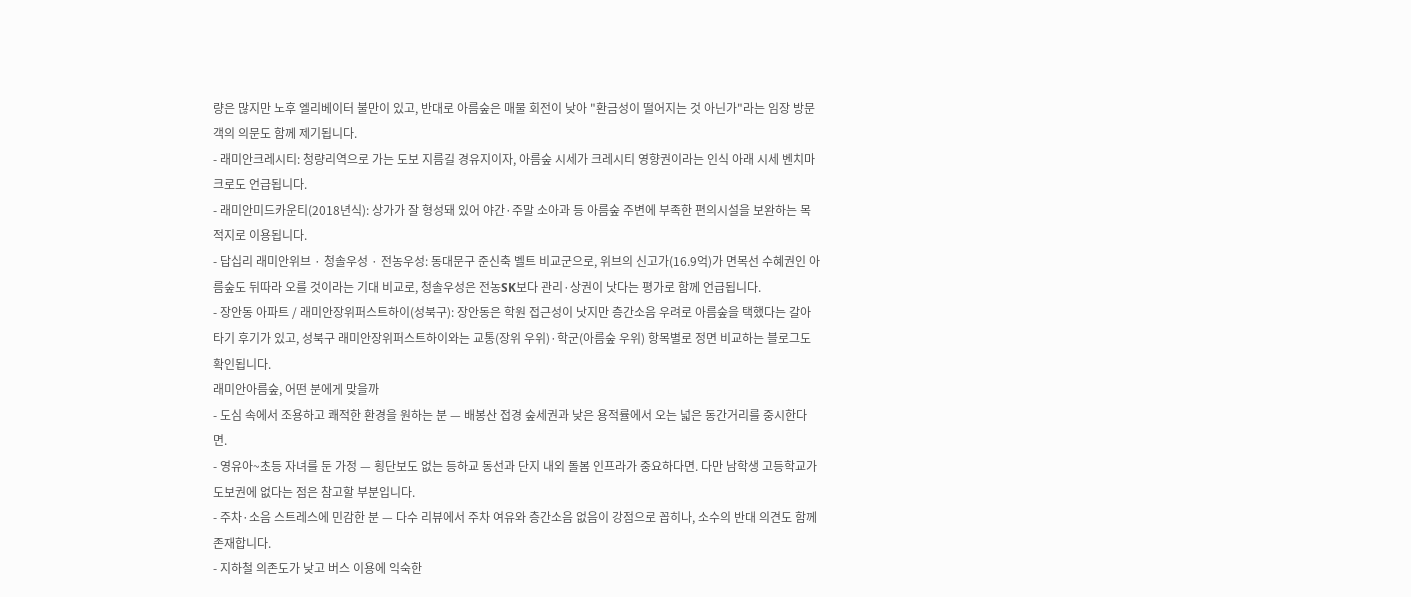량은 많지만 노후 엘리베이터 불만이 있고, 반대로 아름숲은 매물 회전이 낮아 "환금성이 떨어지는 것 아닌가"라는 임장 방문객의 의문도 함께 제기됩니다.
- 래미안크레시티: 청량리역으로 가는 도보 지름길 경유지이자, 아름숲 시세가 크레시티 영향권이라는 인식 아래 시세 벤치마크로도 언급됩니다.
- 래미안미드카운티(2018년식): 상가가 잘 형성돼 있어 야간·주말 소아과 등 아름숲 주변에 부족한 편의시설을 보완하는 목적지로 이용됩니다.
- 답십리 래미안위브 · 청솔우성 · 전농우성: 동대문구 준신축 벨트 비교군으로, 위브의 신고가(16.9억)가 면목선 수혜권인 아름숲도 뒤따라 오를 것이라는 기대 비교로, 청솔우성은 전농SK보다 관리·상권이 낫다는 평가로 함께 언급됩니다.
- 장안동 아파트 / 래미안장위퍼스트하이(성북구): 장안동은 학원 접근성이 낫지만 층간소음 우려로 아름숲을 택했다는 갈아타기 후기가 있고, 성북구 래미안장위퍼스트하이와는 교통(장위 우위)·학군(아름숲 우위) 항목별로 정면 비교하는 블로그도 확인됩니다.
래미안아름숲, 어떤 분에게 맞을까
- 도심 속에서 조용하고 쾌적한 환경을 원하는 분 — 배봉산 접경 숲세권과 낮은 용적률에서 오는 넓은 동간거리를 중시한다면.
- 영유아~초등 자녀를 둔 가정 — 횡단보도 없는 등하교 동선과 단지 내외 돌봄 인프라가 중요하다면. 다만 남학생 고등학교가 도보권에 없다는 점은 참고할 부분입니다.
- 주차·소음 스트레스에 민감한 분 — 다수 리뷰에서 주차 여유와 층간소음 없음이 강점으로 꼽히나, 소수의 반대 의견도 함께 존재합니다.
- 지하철 의존도가 낮고 버스 이용에 익숙한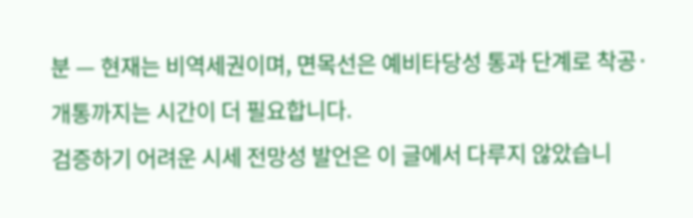분 — 현재는 비역세권이며, 면목선은 예비타당성 통과 단계로 착공·개통까지는 시간이 더 필요합니다.
검증하기 어려운 시세 전망성 발언은 이 글에서 다루지 않았습니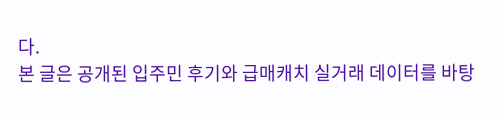다.
본 글은 공개된 입주민 후기와 급매캐치 실거래 데이터를 바탕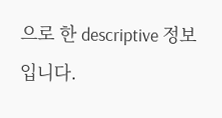으로 한 descriptive 정보입니다.